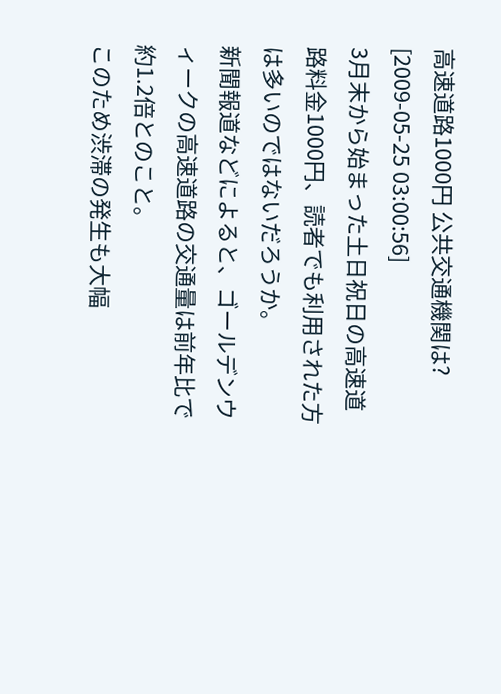高速道路1000円 公共交通機関は?
[2009-05-25 03:00:56]
3月末から始まった土日祝日の高速道路料金1000円、読者でも利用された方は多いのではないだろうか。
新聞報道などによると、ゴールデンウィークの高速道路の交通量は前年比で約1.2倍とのこと。
このため渋滞の発生も大幅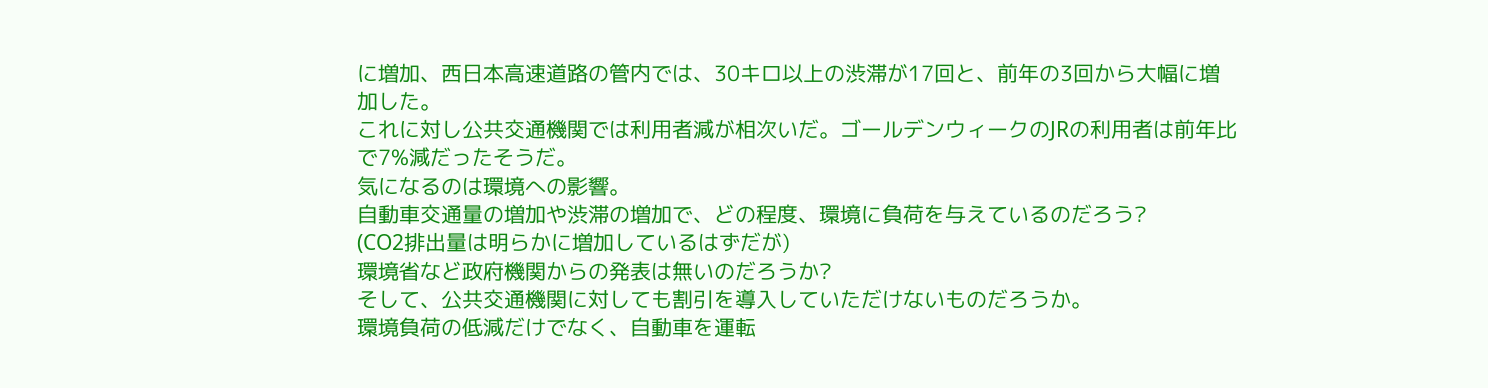に増加、西日本高速道路の管内では、30キロ以上の渋滞が17回と、前年の3回から大幅に増加した。
これに対し公共交通機関では利用者減が相次いだ。ゴールデンウィークのJRの利用者は前年比で7%減だったそうだ。
気になるのは環境への影響。
自動車交通量の増加や渋滞の増加で、どの程度、環境に負荷を与えているのだろう?
(CO2排出量は明らかに増加しているはずだが)
環境省など政府機関からの発表は無いのだろうか?
そして、公共交通機関に対しても割引を導入していただけないものだろうか。
環境負荷の低減だけでなく、自動車を運転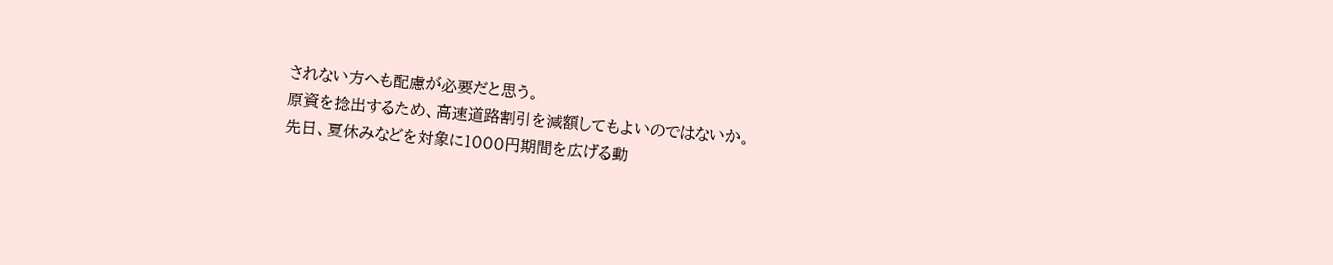されない方へも配慮が必要だと思う。
原資を捻出するため、高速道路割引を減額してもよいのではないか。
先日、夏休みなどを対象に1000円期間を広げる動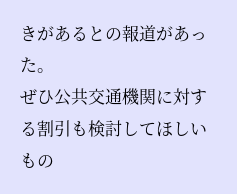きがあるとの報道があった。
ぜひ公共交通機関に対する割引も検討してほしいもの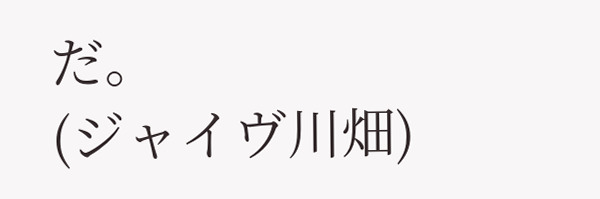だ。
(ジャイヴ川畑)